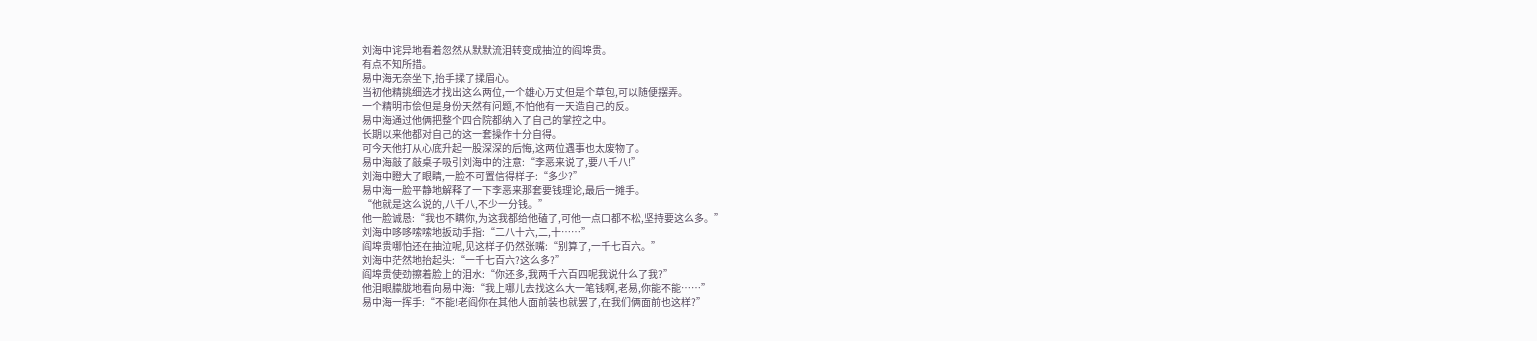刘海中诧异地看着忽然从默默流泪转变成抽泣的阎埠贵。
有点不知所措。
易中海无奈坐下,抬手揉了揉眉心。
当初他精挑细选才找出这么两位,一个雄心万丈但是个草包,可以随便摆弄。
一个精明市侩但是身份天然有问题,不怕他有一天造自己的反。
易中海通过他俩把整个四合院都纳入了自己的掌控之中。
长期以来他都对自己的这一套操作十分自得。
可今天他打从心底升起一股深深的后悔,这两位遇事也太废物了。
易中海敲了敲桌子吸引刘海中的注意:“李恶来说了,要八千八!”
刘海中瞪大了眼睛,一脸不可置信得样子:“多少?”
易中海一脸平静地解释了一下李恶来那套要钱理论,最后一摊手。
“他就是这么说的,八千八,不少一分钱。”
他一脸诚恳:“我也不瞒你,为这我都给他磕了,可他一点口都不松,坚持要这么多。”
刘海中哆哆嗦嗦地扳动手指:“二八十六,二,十……”
阎埠贵哪怕还在抽泣呢,见这样子仍然张嘴:“别算了,一千七百六。”
刘海中茫然地抬起头:“一千七百六?这么多?”
阎埠贵使劲擦着脸上的泪水:“你还多,我两千六百四呢我说什么了我?”
他泪眼朦胧地看向易中海:“我上哪儿去找这么大一笔钱啊,老易,你能不能……”
易中海一挥手:“不能!老阎你在其他人面前装也就罢了,在我们俩面前也这样?”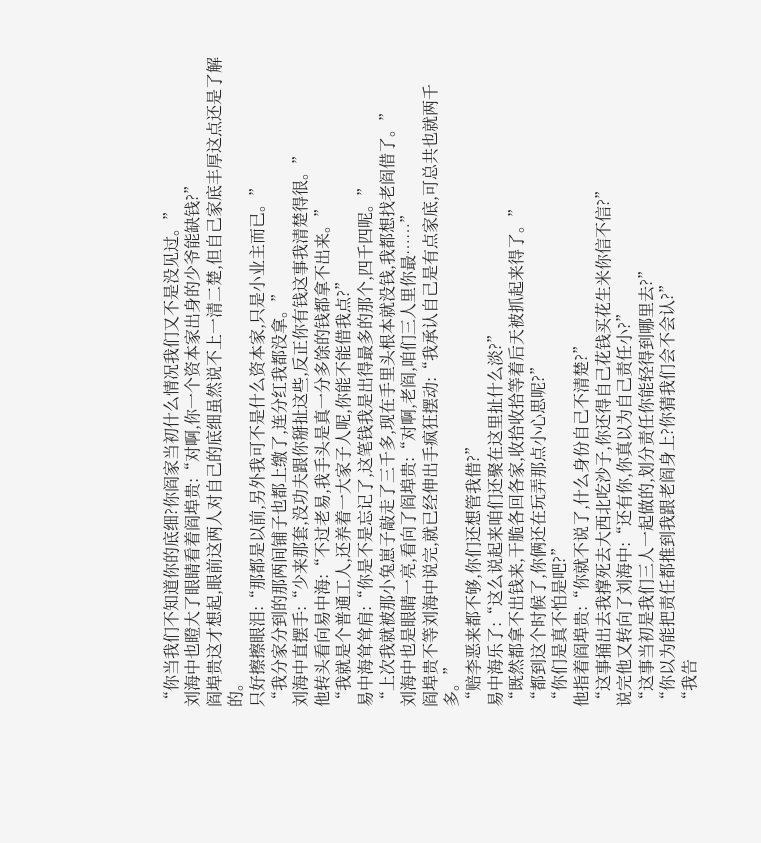“你当我们不知道你的底细?你阎家当初什么情况我们又不是没见过。”
刘海中也瞪大了眼睛看着阎埠贵:“对啊,你一个资本家出身的少爷能缺钱?”
阎埠贵这才想起,眼前这两人对自己的底细虽然说不上一清二楚,但自己家底丰厚这点还是了解的。
只好擦擦眼泪:“那都是以前,另外我可不是什么资本家,只是小业主而已。”
“我分家分到的那两间铺子也都上缴了,连分红我都没拿。”
刘海中直摆手:“少来那套,没功夫跟你掰扯这些,反正你有钱这事我清楚得很。”
他转头看向易中海:“不过老易,我手头是真一分多馀的钱都拿不出来。”
“我就是个普通工人,还养着一大家子人呢,你能不能借我点?”
易中海耸耸肩:“你是不是忘记了,这笔钱我是出得最多的那个,四千四呢。”
“上次我就被那小兔崽子敲走了三千多,现在手里头根本就没钱,我都想找老阎借了。”
刘海中也是眼睛一亮,看向了阎埠贵:“对啊,老阎,咱们三人里你最……”
阎埠贵不等刘海中说完,就已经伸出手疯狂摆动:“我承认自己是有点家底,可总共也就两千多。”
“赔李恶来都不够,你们还想管我借?”
易中海乐了:“这么说起来咱们还聚在这里扯什么淡?”
“既然都拿不出钱来,干脆各回各家,收拾收拾等着后天被抓起来得了。”
“都到这个时候了,你俩还在玩弄那点小心思呢?”
“你们是真不怕是吧?”
他指着阎埠贵:“你就不说了,什么身份自己不清楚?”
“这事捅出去我撑死去大西北吃沙子,你还得自己花钱买花生米你信不信?”
说完他又转向了刘海中:“还有你,你真以为自己责任小?”
“这事当初是我们三人一起做的,划分责任你能轻得到哪里去?”
“你以为能把责任都推到我跟老阎身上?你猜我们会不会认?”
“我告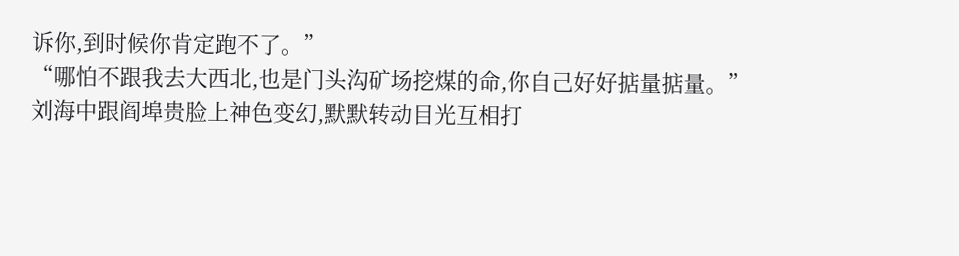诉你,到时候你肯定跑不了。”
“哪怕不跟我去大西北,也是门头沟矿场挖煤的命,你自己好好掂量掂量。”
刘海中跟阎埠贵脸上神色变幻,默默转动目光互相打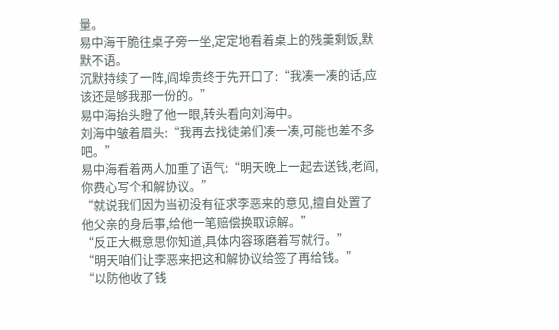量。
易中海干脆往桌子旁一坐,定定地看着桌上的残羹剩饭,默默不语。
沉默持续了一阵,阎埠贵终于先开口了:“我凑一凑的话,应该还是够我那一份的。”
易中海抬头瞪了他一眼,转头看向刘海中。
刘海中皱着眉头:“我再去找徒弟们凑一凑,可能也差不多吧。”
易中海看着两人加重了语气:“明天晚上一起去送钱,老阎,你费心写个和解协议。”
“就说我们因为当初没有征求李恶来的意见,擅自处置了他父亲的身后事,给他一笔赔偿换取谅解。”
“反正大概意思你知道,具体内容琢磨着写就行。”
“明天咱们让李恶来把这和解协议给签了再给钱。”
“以防他收了钱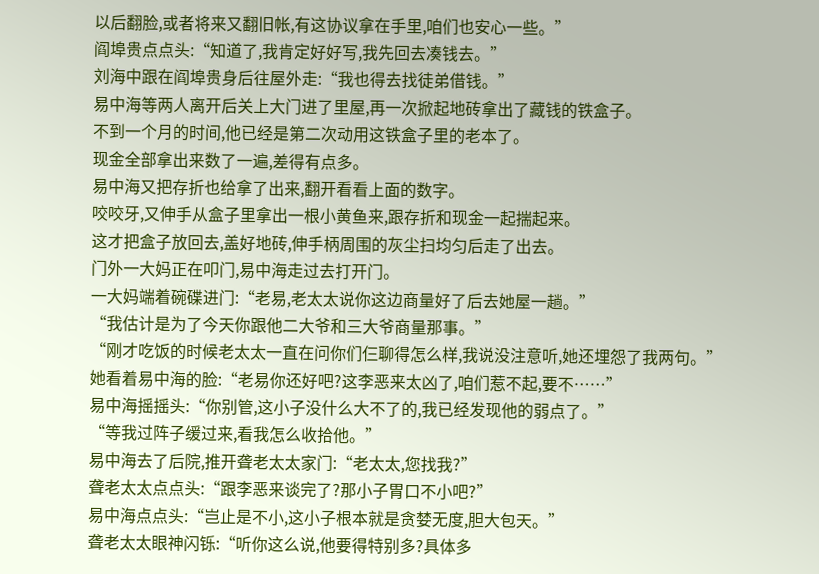以后翻脸,或者将来又翻旧帐,有这协议拿在手里,咱们也安心一些。”
阎埠贵点点头:“知道了,我肯定好好写,我先回去凑钱去。”
刘海中跟在阎埠贵身后往屋外走:“我也得去找徒弟借钱。”
易中海等两人离开后关上大门进了里屋,再一次掀起地砖拿出了藏钱的铁盒子。
不到一个月的时间,他已经是第二次动用这铁盒子里的老本了。
现金全部拿出来数了一遍,差得有点多。
易中海又把存折也给拿了出来,翻开看看上面的数字。
咬咬牙,又伸手从盒子里拿出一根小黄鱼来,跟存折和现金一起揣起来。
这才把盒子放回去,盖好地砖,伸手柄周围的灰尘扫均匀后走了出去。
门外一大妈正在叩门,易中海走过去打开门。
一大妈端着碗碟进门:“老易,老太太说你这边商量好了后去她屋一趟。”
“我估计是为了今天你跟他二大爷和三大爷商量那事。”
“刚才吃饭的时候老太太一直在问你们仨聊得怎么样,我说没注意听,她还埋怨了我两句。”
她看着易中海的脸:“老易你还好吧?这李恶来太凶了,咱们惹不起,要不……”
易中海摇摇头:“你别管,这小子没什么大不了的,我已经发现他的弱点了。”
“等我过阵子缓过来,看我怎么收拾他。”
易中海去了后院,推开聋老太太家门:“老太太,您找我?”
聋老太太点点头:“跟李恶来谈完了?那小子胃口不小吧?”
易中海点点头:“岂止是不小,这小子根本就是贪婪无度,胆大包天。”
聋老太太眼神闪铄:“听你这么说,他要得特别多?具体多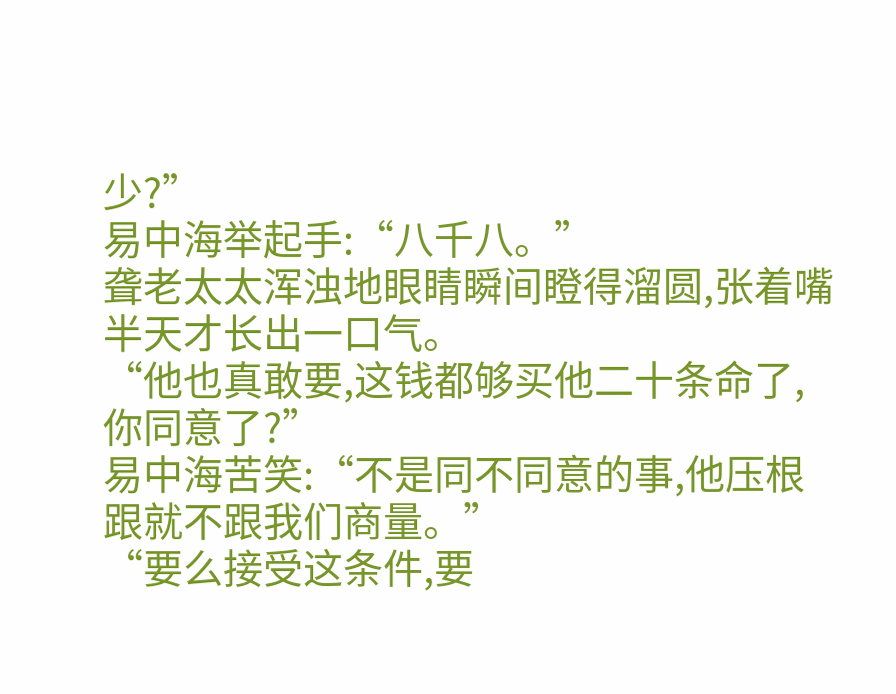少?”
易中海举起手:“八千八。”
聋老太太浑浊地眼睛瞬间瞪得溜圆,张着嘴半天才长出一口气。
“他也真敢要,这钱都够买他二十条命了,你同意了?”
易中海苦笑:“不是同不同意的事,他压根跟就不跟我们商量。”
“要么接受这条件,要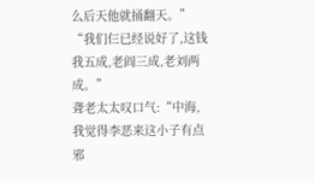么后天他就捅翻天。”
“我们仨已经说好了,这钱我五成,老阎三成,老刘两成。”
聋老太太叹口气:“中海,我觉得李恶来这小子有点邪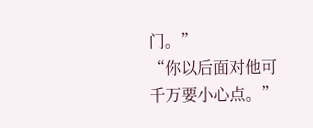门。”
“你以后面对他可千万要小心点。”